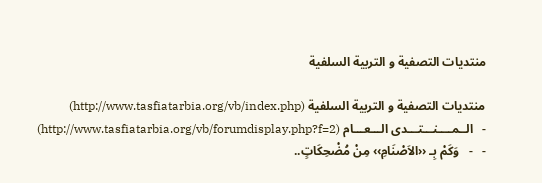منتديات التصفية و التربية السلفية

منتديات التصفية و التربية السلفية (http://www.tasfiatarbia.org/vb/index.php)
-   الــمــــنـــتـــدى الـــعـــام (http://www.tasfiatarbia.org/vb/forumdisplay.php?f=2)
-   -   وَكَمْ بِـ ‹‹الاَصْنَامِ›› مِنْ مُضْحِكَاتٍ..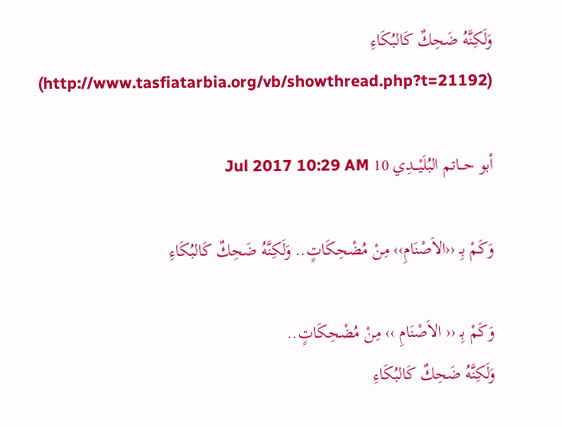وَلَكِنَّهُ ضَحِكٌ كَالبُكَاءِ (http://www.tasfiatarbia.org/vb/showthread.php?t=21192)

أبو حـــاتم البُلَيْـــدِي 10 Jul 2017 10:29 AM

وَكَمْ بِـ ‹‹الاَصْنَامِ›› مِنْ مُضْحِكَاتٍ.. وَلَكِنَّهُ ضَحِكٌ كَالبُكَاءِ

وَكَمْ بِـ ‹‹ الاَصْنَامِ ›› مِنْ مُضْحِكَاتٍ..
وَلَكِنَّهُ ضَحِكٌ كَالبُكَاءِ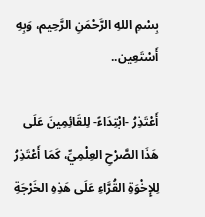بِسْمِ اللهِ الرَّحْمَنِ الرَّحِيم، وَبِهِ أَسْتَعِين..

أَعْتَذِرُ -ابْتِدَاءً- لِلقَائِمِينَ عَلَى هَذَا الصَّرْحِ العِلْمِيِّ، كَمَا أَعْتَذِرُ لِلإِخْوَةِ القُرَّاءِ عَلَى هَذِهِ الخَرْجَةِ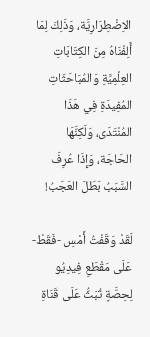الاِضْطِرَارِيَّة، وَذَلِكَ لِمَا أَلِفْنَاهُ مِنَ الكِتَابَاتِ العِلْمِيَّةِ وَالمُبَاحَثَاتِ المُفِيدَةِ فِي هَذَا المُنْتَدَى، وَلَكِنَّهَا الحَاجَة، وَإِذَا عُرِفَ السَّبَبُ بَطَلَ العَجَبُ!

لَقَدْ وَقَفْتُ أَمْسِ -فَقَطْ- عَلَى مَقْطَعِ فِيدِيُو لِحِصَّةٍ تُبَثُّ عَلَى قَنَاةِ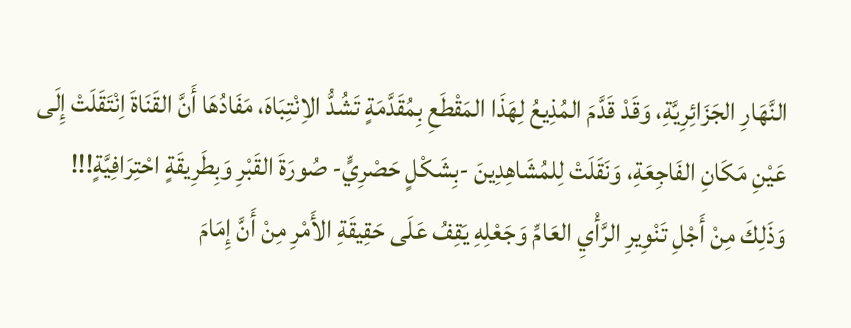النَّهَارِ الجَزَائِرِيَّةِ، وَقَدْ قَدَّمَ المُذِيعُ لِهَذَا المَقْطَعِ بِمُقَدَّمَةٍ تَشُدُّ الاِنْتِبَاهَ، مَفَادُهَا أَنَّ القَنَاةَ اِنْتَقَلَتْ إِلَى عَيْنِ مَكَانِ الفَاجِعَةِ، وَنَقَلَتْ لِلمُشَاهِدِينَ -بِشَكْلٍ حَصْرِيٍّ- صُورَةَ القَبْرِ وَبِطَرِيقَةٍ احْتِرَافِيَّةٍ!!!
وَذَلِكَ مِنْ أَجْلِ تَنْوِيرِ الرَّأْيِ العَامِّ وَجَعْلِهِ يَقِفُ عَلَى حَقِيقَةِ الأَمْرِ مِنْ أَنَّ إِمَامَ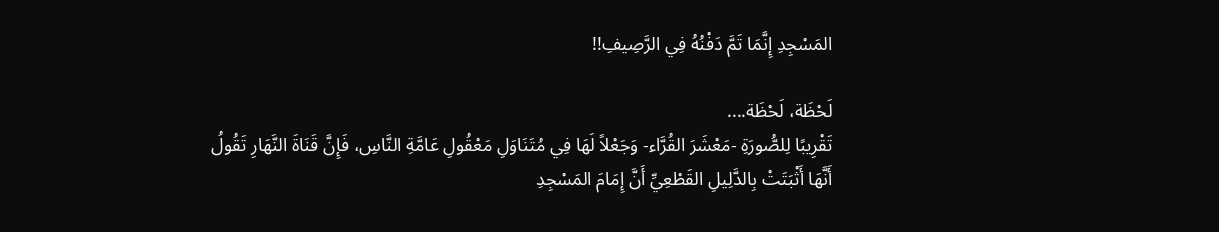المَسْجِدِ إِنَّمَا تَمَّ دَفْنُهُ فِي الرَّصِيفِ!!

لَحْظَة، لَحْظَة....
تَقْرِيبًا لِلصُّورَةِ -مَعْشَرَ القُرَّاء- وَجَعْلاً لَهَا فِي مُتَنَاوَلِ مَعْقُولِ عَامَّةِ النَّاسِ، فَإِنَّ قَنَاةَ النَّهَارِ تَقُولُ أَنَّهَا أَثْبَتَتْ بِالدَّلِيلِ القَطْعِيِّ أَنَّ إِمَامَ المَسْجِدِ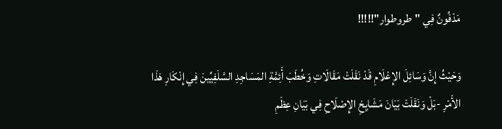مَدْفُونٌ فِي "طروطوار"!!!!!

وَحَيْثُ إِنَّ وَسَائِلَ الإِعْلَامِ قَدْ نَقَلَتْ مَقَالَاتِ وَخُطَبَ أَئِمَّةِ المَسَاجِدِ السَّلَفِيِّينَ فِي إِنْكَارِ هَذَا الأَمْرِ -بَلْ وَنَقَلَتْ بَيَانَ مَشَايِخِ الإِصْلَاحِ فِي بَيَانِ عِظَمِ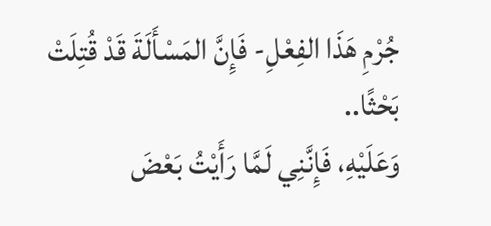جُرْمِ هَذَا الفِعْلِ- فَإِنَّ المَسْأَلَةَ قَدْ قُتِلَتْ بَحْثًا..
وَعَلَيْهِ، فَإِنَّنِي لَمَّا رَأَيْتُ بَعْضَ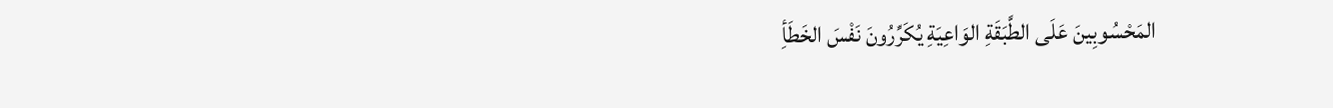المَحْسُوبِينَ عَلَى الطَّبَقَةِ الوَاعِيَةِ يُكَرِّرُونَ نَفْسَ الخَطَأِ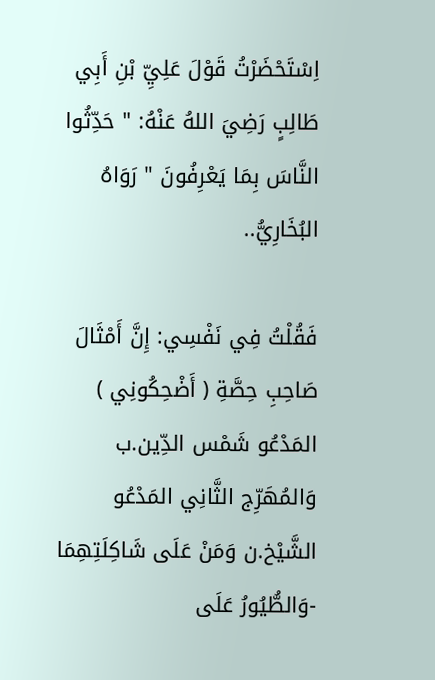اِسْتَحْضَرْتُ قَوْلَ عَلِيِّ بْنِ أَبِي طَالِبٍ رَضِيَ اللهُ عَنْهُ: " حَدِّثُوا النَّاسَ بِمَا يَعْرِفُونَ " رَوَاهُ البُخَارِيُّ..

فَقُلْتُ فِي نَفْسِي: إِنَّ أَمْثَالَ صَاحِبِ حِصَّةِ ( أَضْحِكُونِي ) المَدْعُو شَمْس الدِّين.ب وَالمُهَرِّج الثَّانِي المَدْعُو الشَّيْخ.ن وَمَنْ عَلَى شَاكِلَتِهِمَا -وَالطُّيُورُ عَلَى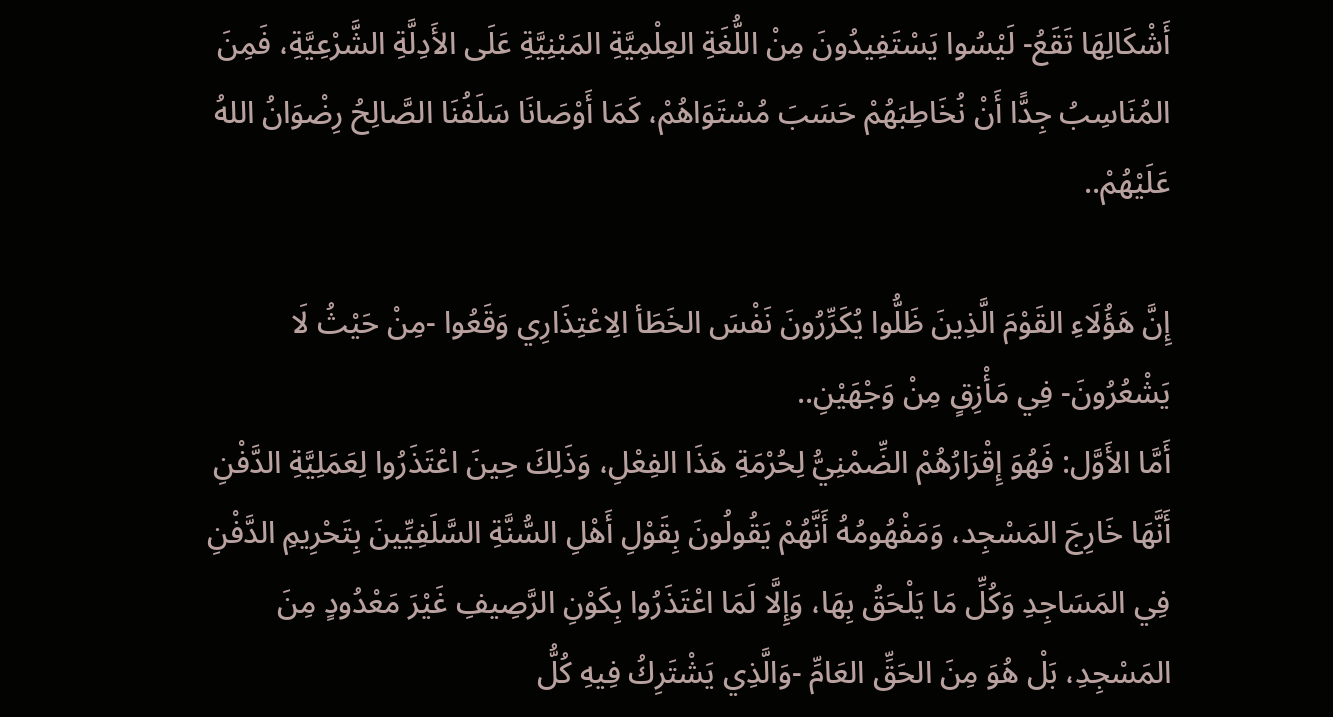أَشْكَالِهَا تَقَعُ- لَيْسُوا يَسْتَفِيدُونَ مِنْ اللُّغَةِ العِلْمِيَّةِ المَبْنِيَّةِ عَلَى الأَدِلَّةِ الشَّرْعِيَّةِ، فَمِنَ المُنَاسِبُ جِدًّا أَنْ نُخَاطِبَهُمْ حَسَبَ مُسْتَوَاهُمْ، كَمَا أَوْصَانَا سَلَفُنَا الصَّالِحُ رِضْوَانُ اللهُ عَلَيْهُمْ..

إِنَّ هَؤُلَاءِ القَوْمَ الَّذِينَ ظَلُّوا يُكَرِّرُونَ نَفْسَ الخَطَأ الِاعْتِذَارِي وَقَعُوا -مِنْ حَيْثُ لَا يَشْعُرُونَ- فِي مَأْزِقٍ مِنْ وَجْهَيْنِ..
أَمَّا الأَوَّل: فَهُوَ إِقْرَارُهُمْ الضِّمْنِيُّ لِحُرْمَةِ هَذَا الفِعْلِ، وَذَلِكَ حِينَ اعْتَذَرُوا لِعَمَلِيَّةِ الدَّفْنِ أَنَّهَا خَارِجَ المَسْجِد، وَمَفْهُومُهُ أَنَّهُمْ يَقُولُونَ بِقَوْلِ أَهْلِ السُّنَّةِ السَّلَفِيِّينَ بِتَحْرِيمِ الدَّفْنِ فِي المَسَاجِدِ وَكُلِّ مَا يَلْحَقُ بِهَا، وَإِلَّا لَمَا اعْتَذَرُوا بِكَوْنِ الرَّصِيفِ غَيْرَ مَعْدُودٍ مِنَ المَسْجِدِ، بَلْ هُوَ مِنَ الحَقِّ العَامِّ -وَالَّذِي يَشْتَرِكُ فِيهِ كُلُّ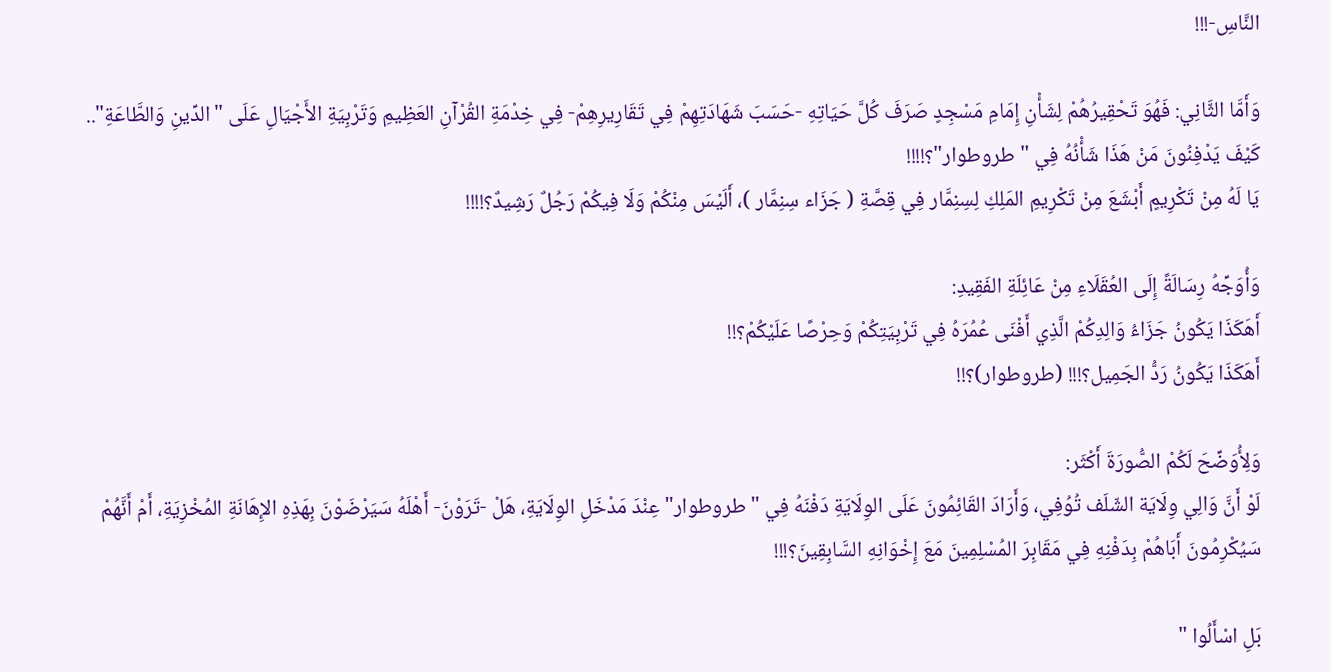النَّاسِ-!!!

وَأَمَّا الثَّانِي: فَهُوَ تَحْقِيرُهُمْ لِشَأْنِ إِمَامِ مَسْجِدٍ صَرَفَ كُلَّ حَيَاتِهِ -حَسَبَ شَهَادَتِهِمْ فِي تَقَارِيرِهِمْ- فِي خِدْمَةِ القُرْآنِ العَظِيمِ وَتَرْبِيَةِ الأَجْيَالِ عَلَى "الدِّينِ وَالطَّاعَةِ"..
كَيْفَ يَدْفِنُونَ مَنْ هَذَا شَأْنُهُ فِي "طروطوار"؟!!!!
يَا لَهُ مِنْ تَكْرِيمٍ أَبْشَعَ مِنْ تَكْرِيمِ المَلِكِ لِسِنِمَّار فِي قِصَّةِ ( جَزَاء سِنِمَّار )، أَلَيْسَ مِنْكُمْ وَلَا فِيكُمْ رَجُلٌ رَشِيدٌ؟!!!!

وَأُوَجِّهُ رِسَالَةً إِلَى العُقَلَاءِ مِنْ عَائِلَةِ الفَقِيدِ:
أَهَكَذَا يَكُونُ جَزَاءُ وَالِدِكُمْ الَّذِي أَفْنَى عُمُرَهُ فِي تَرْبِيَتِكُمْ وَحِرْصًا عَلَيْكُمْ؟!!
أَهَكَذَا يَكُونُ رَدُّ الجَمِيل؟!!! (طروطوار)؟!!

وَلِأُوَضِّحَ لَكُمْ الصُّورَةَ أَكْثَر:
لَوْ أَنَّ وَالِي وِلَايَة الشّلَف تُوُفِي، وَأَرَادَ القَائِمُونَ عَلَى الوِلَايَةِ دَفْنَهُ فِي "طروطوار" عِنْدَ مَدْخَلِ الوِلَايَةِ، هَلْ -تَرَوْنَ- أَهْلَهُ سَيَرْضَوْنَ بِهَذِهِ الإِهَانَةِ المُخْزِيَةِ، أَمْ أَنَّهُمْ سَيُكْرِمُونَ أَبَاهُمْ بِدَفْنِهِ فِي مَقَابِرَ المُسْلِمِينَ مَعَ إِخْوَانِهِ السَّابِقِينَ؟!!!

بَلِ اسْأَلُوا "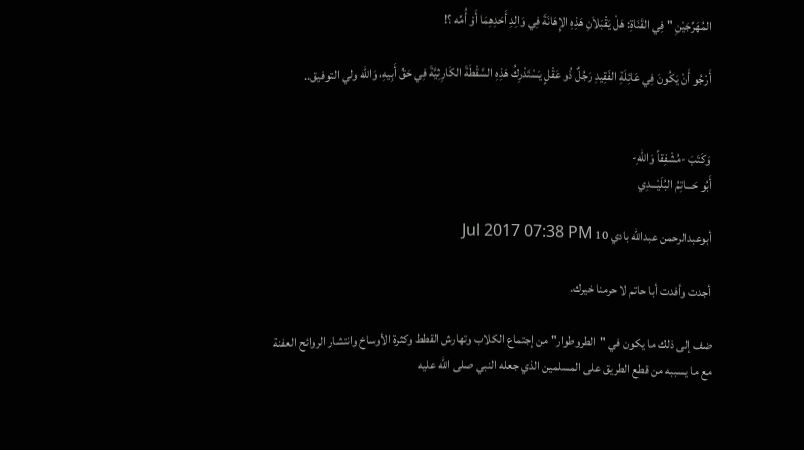المُهَرِّجَيْنِ " فِي القَنَاةِ: هَلْ يَقْبَلاَنِ هَذِهِ الإِهَانَةَ فِي وَالِدِ أَحَدِهِمَا أَوْ أُمِّه ؟!

أَرْجُو أَنْ يَكُونَ فِي عَائِلَةِ الفَقِيدِ رَجُلٌ ذُو عَقْلٍ يَسْتَدْرِكُ هَذِهِ السَّقْطَةَ الكَارِثِيَّةَ فِي حَقِّ أَبِيهِ، وَاللّه ولي التوفيق..


وَكَتَبَ -مُشْفِقاً وَاللهِ-
أَبُو حَـــاتِمُ البُلَيْـــدِي

أبوعبدالرحمن عبدالله بادي 10 Jul 2017 07:38 PM

أجدت وأفدت أبا حاتم لا حرمنا خيرك.

ضف إلى ذلك ما يكون في "الطروطوار" من إجتماع الكلاب وتهارش القطط وكثرة الأوساخ وانتشار الروائح العفنة مع ما يسببه من قطع الطريق على المسلمين الذي جعله النبي صلى الله عليه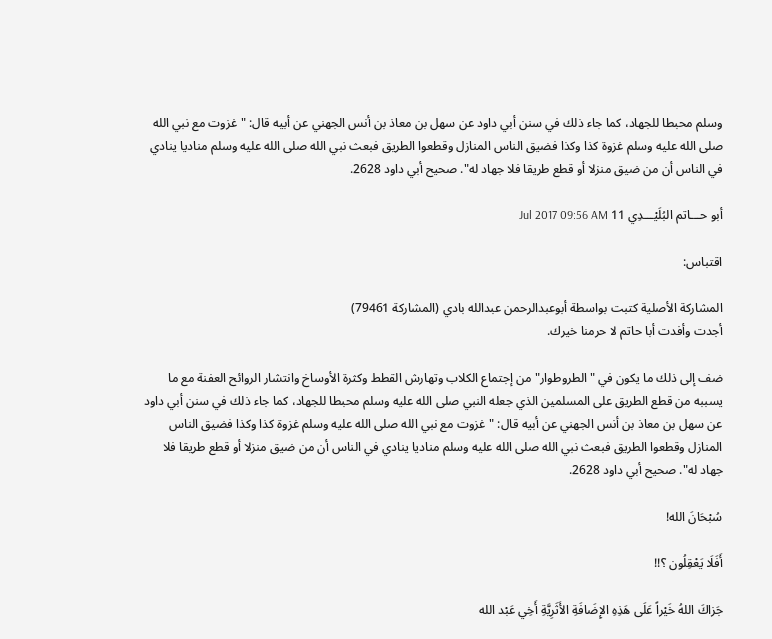وسلم محبطا للجهاد، كما جاء ذلك في سنن أبي داود عن سهل بن معاذ بن أنس الجهني عن أبيه قال: "غزوت مع نبي الله صلى الله عليه وسلم غزوة كذا وكذا فضيق الناس المنازل وقطعوا الطريق فبعث نبي الله صلى الله عليه وسلم مناديا ينادي في الناس أن من ضيق منزلا أو قطع طريقا فلا جهاد له". صحيح أبي داود 2628.

أبو حـــاتم البُلَيْـــدِي 11 Jul 2017 09:56 AM

اقتباس:

المشاركة الأصلية كتبت بواسطة أبوعبدالرحمن عبدالله بادي (المشاركة 79461)
أجدت وأفدت أبا حاتم لا حرمنا خيرك.

ضف إلى ذلك ما يكون في "الطروطوار" من إجتماع الكلاب وتهارش القطط وكثرة الأوساخ وانتشار الروائح العفنة مع ما يسببه من قطع الطريق على المسلمين الذي جعله النبي صلى الله عليه وسلم محبطا للجهاد، كما جاء ذلك في سنن أبي داود عن سهل بن معاذ بن أنس الجهني عن أبيه قال: "غزوت مع نبي الله صلى الله عليه وسلم غزوة كذا وكذا فضيق الناس المنازل وقطعوا الطريق فبعث نبي الله صلى الله عليه وسلم مناديا ينادي في الناس أن من ضيق منزلا أو قطع طريقا فلا جهاد له". صحيح أبي داود 2628.

سُبْحَانَ الله!

أَفَلَا يَعْقِلُون ؟!!

جَزاكَ اللهُ خَيْراً عَلَى هَذِهِ الإِضَافَةِ الأَثَرِيَّةِ أَخِي عَبْد الله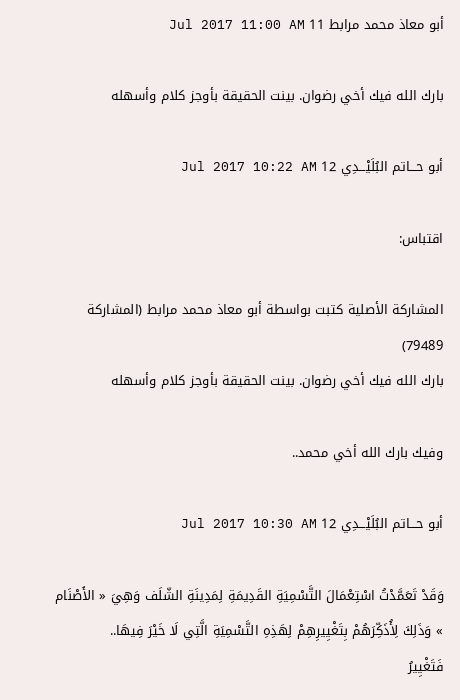أبو معاذ محمد مرابط 11 Jul 2017 11:00 AM

بارك الله فيك أخي رضوان. بينت الحقيقة بأوجز كلام وأسهله

أبو حـــاتم البُلَيْـــدِي 12 Jul 2017 10:22 AM

اقتباس:

المشاركة الأصلية كتبت بواسطة أبو معاذ محمد مرابط (المشاركة 79489)
بارك الله فيك أخي رضوان. بينت الحقيقة بأوجز كلام وأسهله

وفيك بارك الله أخي محمد..

أبو حـــاتم البُلَيْـــدِي 12 Jul 2017 10:30 AM

وَقَدْ تَعَمَّدْتُ اسْتِعْمَالَ التَّسْمِيَةِ القَدِيمَةِ لِمَدِينَةِ الشّلَف وَهِيَ « الأَصْنَام » وَذَلِكَ لِأُذَكِّرَهُمْ بِتَغْيِيرِهِمْ لِهَذِهِ التَّسْمِيَةِ الَّتِي لَا خَيْرَ فِيهَا..
فَتَغْيِيرُ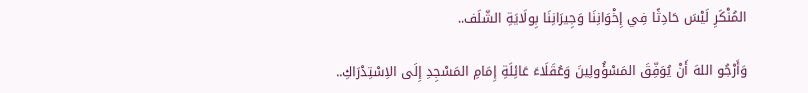المُنْكَرِ لَيْسَ حَادِثًا فِي إِخْوَانِنَا وَجِيرَانِنَا بِولَايَةِ الشّلَف..

وَأَرْجُو اللهَ أَنْ يُوَفِّقَ المَسْؤُولِينَ وَعُقَلَاءَ عَائِلَةِ إِمَامِ المَسْجِدِ إِلَى الاِسْتِدْرَاكِ..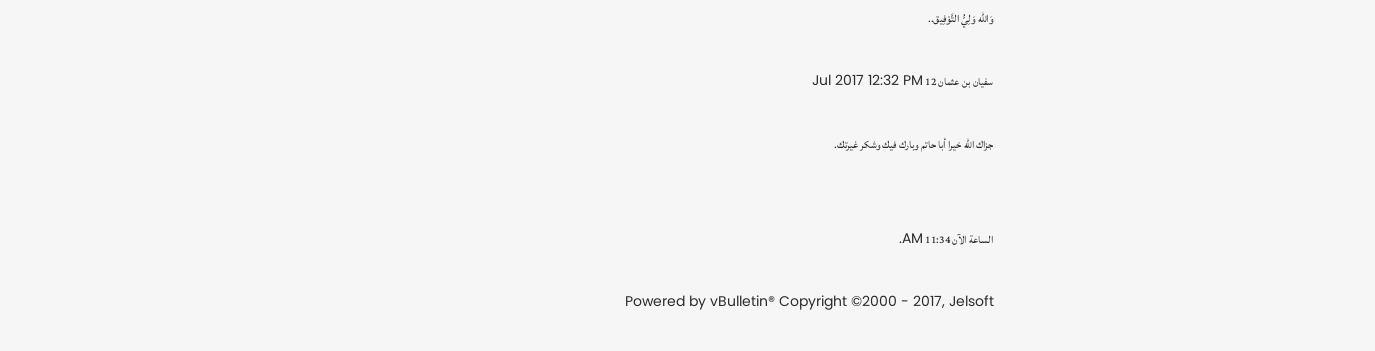وَاللّه وَلِيُّ التَّوْفِيق..

سفيان بن عثمان 12 Jul 2017 12:32 PM

جزاك الله خيرا أبا حاتم وبارك فيك وشكر غيرتك.


الساعة الآن 11:34 AM.

Powered by vBulletin® Copyright ©2000 - 2017, Jelsoft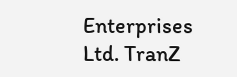Enterprises Ltd. TranZ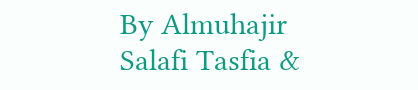By Almuhajir
Salafi Tasfia &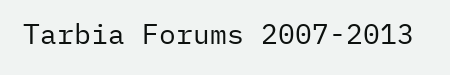Tarbia Forums 2007-2013